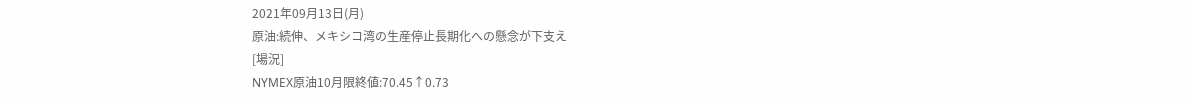2021年09月13日(月)
原油:続伸、メキシコ湾の生産停止長期化への懸念が下支え
[場況]
NYMEX原油10月限終値:70.45↑0.73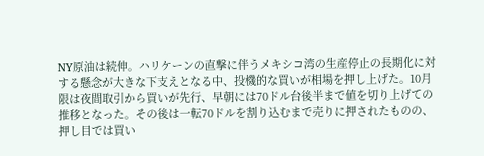NY原油は続伸。ハリケーンの直撃に伴うメキシコ湾の生産停止の長期化に対する懸念が大きな下支えとなる中、投機的な買いが相場を押し上げた。10月限は夜間取引から買いが先行、早朝には70ドル台後半まで値を切り上げての推移となった。その後は一転70ドルを割り込むまで売りに押されたものの、押し目では買い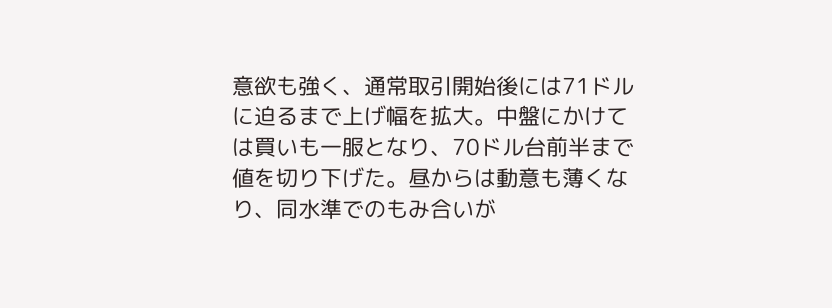意欲も強く、通常取引開始後には71ドルに迫るまで上げ幅を拡大。中盤にかけては買いも一服となり、70ドル台前半まで値を切り下げた。昼からは動意も薄くなり、同水準でのもみ合いが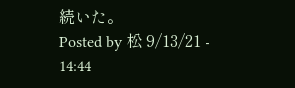続いた。
Posted by 松 9/13/21 - 14:44